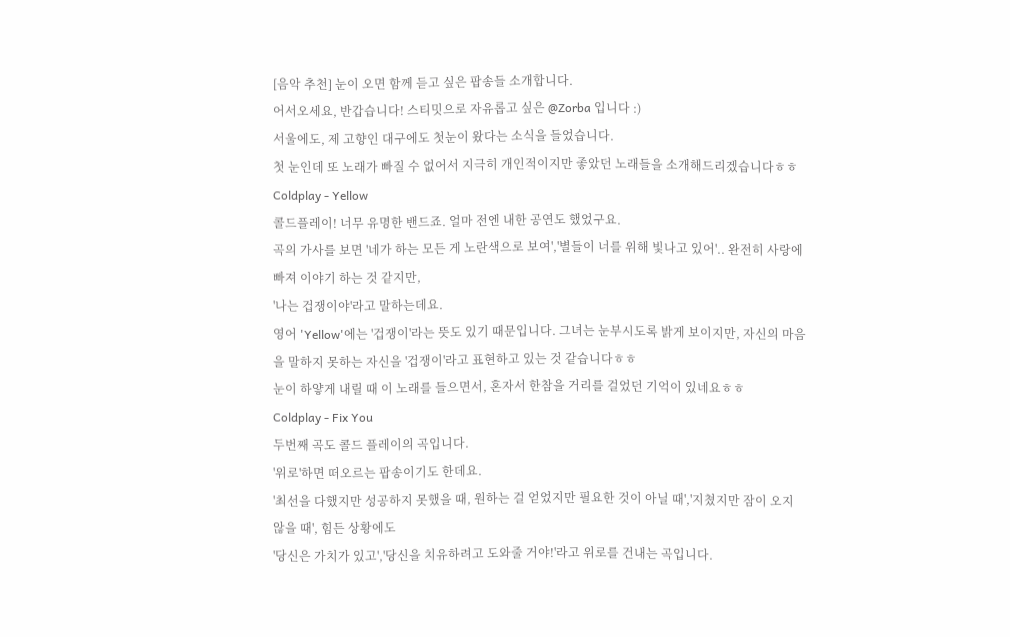[음악 추천] 눈이 오면 함께 듣고 싶은 팝송들 소개합니다.
어서오세요, 반갑습니다! 스티밋으로 자유롭고 싶은 @Zorba 입니다 :)
서울에도, 제 고향인 대구에도 첫눈이 왔다는 소식을 들었습니다.
첫 눈인데 또 노래가 빠질 수 없어서 지극히 개인적이지만 좋았던 노래들을 소개해드리겠습니다ㅎㅎ
Coldplay - Yellow
콜드플레이! 너무 유명한 밴드죠. 얼마 전엔 내한 공연도 했었구요.
곡의 가사를 보면 '네가 하는 모든 게 노란색으로 보여','별들이 너를 위해 빛나고 있어'.. 완전히 사랑에 빠져 이야기 하는 것 같지만,
'나는 겁쟁이야'라고 말하는데요.
영어 'Yellow'에는 '겁쟁이'라는 뜻도 있기 때문입니다. 그녀는 눈부시도록 밝게 보이지만, 자신의 마음을 말하지 못하는 자신을 '겁쟁이'라고 표현하고 있는 것 같습니다ㅎㅎ
눈이 하얗게 내릴 때 이 노래를 들으면서, 혼자서 한참을 거리를 걸었던 기억이 있네요ㅎㅎ
Coldplay - Fix You
두번째 곡도 콜드 플레이의 곡입니다.
'위로'하면 떠오르는 팝송이기도 한데요.
'최선을 다했지만 성공하지 못했을 때, 원하는 걸 얻었지만 필요한 것이 아닐 때','지쳤지만 잠이 오지 않을 때', 힘든 상황에도
'당신은 가치가 있고','당신을 치유하려고 도와줄 거야!'라고 위로를 건내는 곡입니다.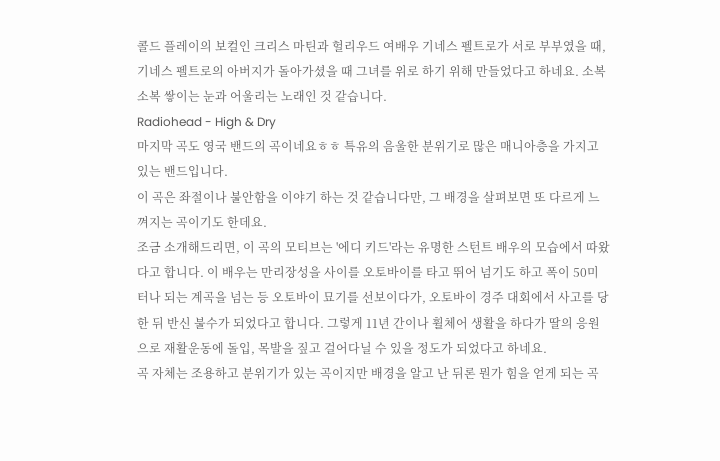콜드 플레이의 보컬인 크리스 마틴과 헐리우드 여배우 기네스 펠트로가 서로 부부였을 때, 기네스 펠트로의 아버지가 돌아가셨을 때 그녀를 위로 하기 위해 만들었다고 하네요. 소복소복 쌓이는 눈과 어울리는 노래인 것 같습니다.
Radiohead - High & Dry
마지막 곡도 영국 밴드의 곡이네요ㅎㅎ 특유의 음울한 분위기로 많은 매니아층을 가지고 있는 밴드입니다.
이 곡은 좌절이나 불안함을 이야기 하는 것 같습니다만, 그 배경을 살펴보면 또 다르게 느껴지는 곡이기도 한데요.
조금 소개해드리면, 이 곡의 모티브는 '에디 키드'라는 유명한 스턴트 배우의 모습에서 따왔다고 합니다. 이 배우는 만리장성을 사이를 오토바이를 타고 뛰어 넘기도 하고 폭이 50미터나 되는 계곡을 넘는 등 오토바이 묘기를 선보이다가, 오토바이 경주 대회에서 사고를 당한 뒤 반신 불수가 되었다고 합니다. 그렇게 11년 간이나 휠체어 생활을 하다가 딸의 응원으로 재활운동에 돌입, 목발을 짚고 걸어다닐 수 있을 정도가 되었다고 하네요.
곡 자체는 조용하고 분위기가 있는 곡이지만 배경을 알고 난 뒤론 뭔가 힘을 얻게 되는 곡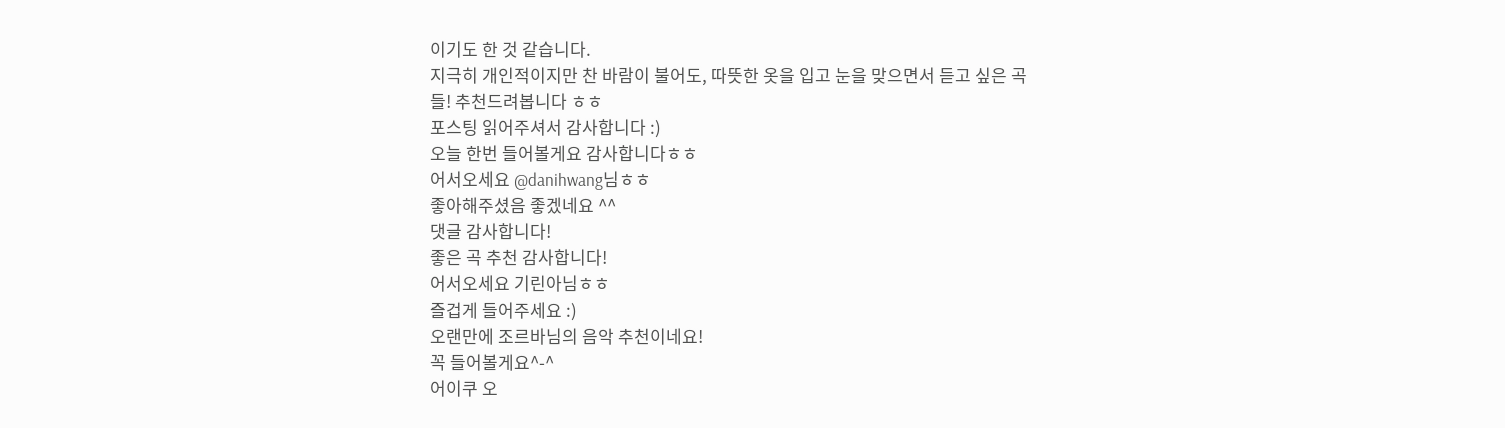이기도 한 것 같습니다.
지극히 개인적이지만 찬 바람이 불어도, 따뜻한 옷을 입고 눈을 맞으면서 듣고 싶은 곡들! 추천드려봅니다 ㅎㅎ
포스팅 읽어주셔서 감사합니다 :)
오늘 한번 들어볼게요 감사합니다ㅎㅎ
어서오세요 @danihwang님ㅎㅎ
좋아해주셨음 좋겠네요 ^^
댓글 감사합니다!
좋은 곡 추천 감사합니다!
어서오세요 기린아님ㅎㅎ
즐겁게 들어주세요 :)
오랜만에 조르바님의 음악 추천이네요!
꼭 들어볼게요^-^
어이쿠 오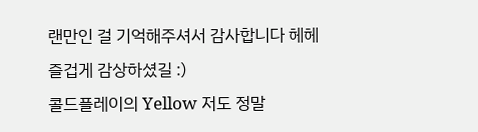랜만인 걸 기억해주셔서 감사합니다 헤헤
즐겁게 감상하셨길 :)
콜드플레이의 Yellow 저도 정말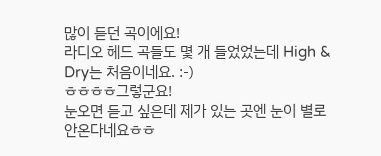많이 듣던 곡이에요!
라디오 헤드 곡들도 몇 개 들었었는데 High & Dry는 처음이네요. :-)
ㅎㅎㅎㅎ그렇군요!
눈오면 듣고 싶은데 제가 있는 곳엔 눈이 별로 안온다네요ㅎㅎ